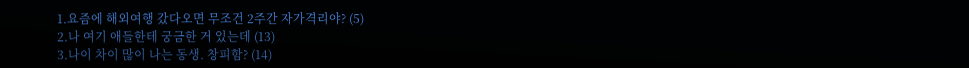1.요즘에 해외여행 갔다오면 무조건 2주간 자가격리야? (5)
2.나 여기 애들한테 궁금한 거 있는데 (13)
3.나이 차이 많이 나는 동생. 창피함? (14)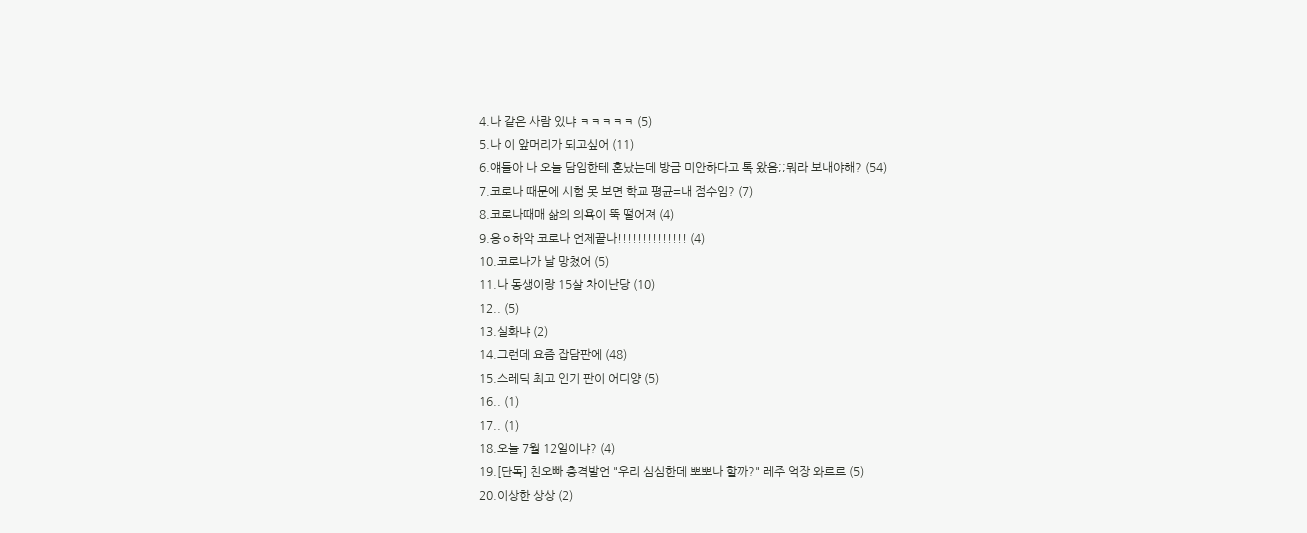4.나 같은 사람 있냐 ㅋㅋㅋㅋㅋ (5)
5.나 이 앞머리가 되고싶어 (11)
6.얘들아 나 오늘 담임한테 혼났는데 방금 미안하다고 톡 왔음;;뭐라 보내야해? (54)
7.코로나 때문에 시험 못 보면 학교 평균=내 점수임? (7)
8.코로나때매 삶의 의욕이 뚝 떨어져 (4)
9.응ㅇ하악 코로나 언제끝나!!!!!!!!!!!!!! (4)
10.코로나가 날 망쳤어 (5)
11.나 동생이랑 15살 차이난당 (10)
12.. (5)
13.실화냐 (2)
14.그런데 요즘 잡담판에 (48)
15.스레딕 최고 인기 판이 어디양 (5)
16.. (1)
17.. (1)
18.오늘 7월 12일이냐? (4)
19.[단독] 친오빠 충격발언 "우리 심심한데 뽀뽀나 할까?" 레주 억장 와르르 (5)
20.이상한 상상 (2)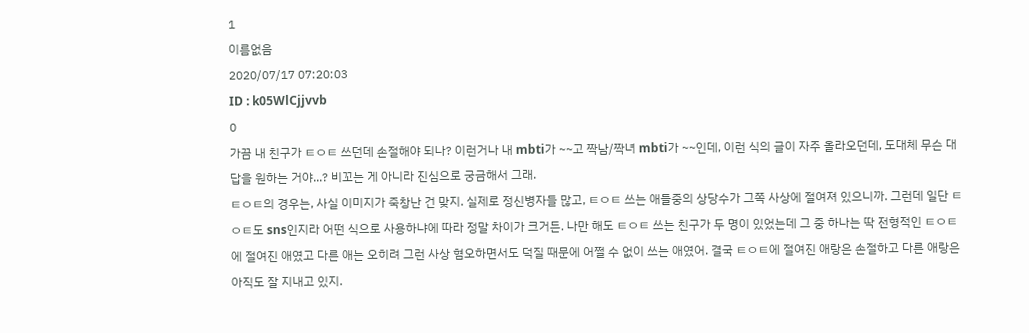1
이름없음
2020/07/17 07:20:03
ID : k05WlCjjvvb
0
가끔 내 친구가 ㅌㅇㅌ 쓰던데 손절해야 되나? 이런거나 내 mbti가 ~~고 짝남/짝녀 mbti가 ~~인데, 이런 식의 글이 자주 올라오던데, 도대체 무슨 대답을 원하는 거야...? 비꼬는 게 아니라 진심으로 궁금해서 그래.
ㅌㅇㅌ의 경우는, 사실 이미지가 죽창난 건 맞지. 실제로 정신병자들 많고, ㅌㅇㅌ 쓰는 애들중의 상당수가 그쪽 사상에 절여져 있으니까. 그런데 일단 ㅌㅇㅌ도 sns인지라 어떤 식으로 사용하냐에 따라 정말 차이가 크거든. 나만 해도 ㅌㅇㅌ 쓰는 친구가 두 명이 있었는데 그 중 하나는 딱 전형적인 ㅌㅇㅌ에 절여진 애였고 다른 애는 오히려 그런 사상 혐오하면서도 덕질 때문에 어쩔 수 없이 쓰는 애였어. 결국 ㅌㅇㅌ에 절여진 애랑은 손절하고 다른 애랑은 아직도 잘 지내고 있지.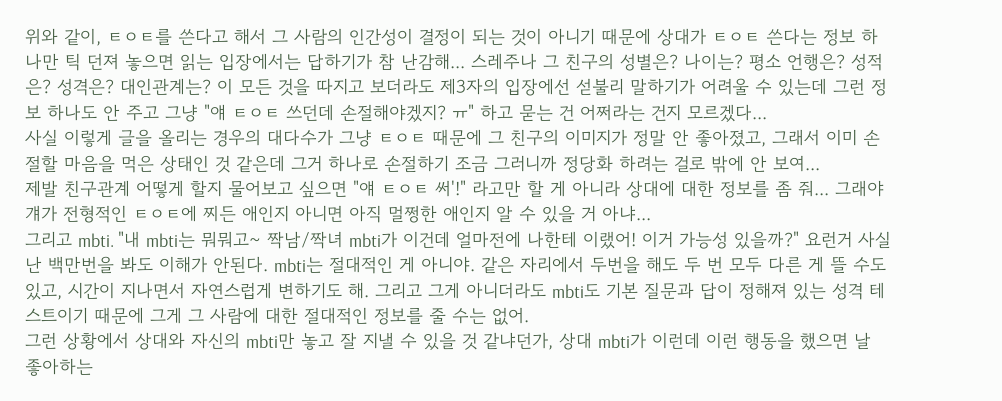위와 같이, ㅌㅇㅌ를 쓴다고 해서 그 사람의 인간성이 결정이 되는 것이 아니기 때문에 상대가 ㅌㅇㅌ 쓴다는 정보 하나만 틱 던져 놓으면 읽는 입장에서는 답하기가 참 난감해... 스레주나 그 친구의 성별은? 나이는? 평소 언행은? 성적은? 성격은? 대인관계는? 이 모든 것을 따지고 보더라도 제3자의 입장에선 섣불리 말하기가 어려울 수 있는데 그런 정보 하나도 안 주고 그냥 "얘 ㅌㅇㅌ 쓰던데 손절해야겠지? ㅠ" 하고 묻는 건 어쩌라는 건지 모르겠다...
사실 이렇게 글을 올리는 경우의 대다수가 그냥 ㅌㅇㅌ 때문에 그 친구의 이미지가 정말 안 좋아졌고, 그래서 이미 손절할 마음을 먹은 상태인 것 같은데 그거 하나로 손절하기 조금 그러니까 정당화 하려는 걸로 밖에 안 보여...
제발 친구관계 어떻게 할지 물어보고 싶으면 "얘 ㅌㅇㅌ 써'!" 라고만 할 게 아니라 상대에 대한 정보를 좀 줘... 그래야 걔가 전형적인 ㅌㅇㅌ에 찌든 애인지 아니면 아직 멀쩡한 애인지 알 수 있을 거 아냐...
그리고 mbti. "내 mbti는 뭐뭐고~ 짝남/짝녀 mbti가 이건데 얼마전에 나한테 이랬어! 이거 가능성 있을까?" 요런거 사실 난 백만번을 봐도 이해가 안된다. mbti는 절대적인 게 아니야. 같은 자리에서 두번을 해도 두 번 모두 다른 게 뜰 수도 있고, 시간이 지나면서 자연스럽게 변하기도 해. 그리고 그게 아니더라도 mbti도 기본 질문과 답이 정해져 있는 성격 테스트이기 때문에 그게 그 사람에 대한 절대적인 정보를 줄 수는 없어.
그런 상황에서 상대와 자신의 mbti만 놓고 잘 지낼 수 있을 것 같냐던가, 상대 mbti가 이런데 이런 행동을 했으면 날 좋아하는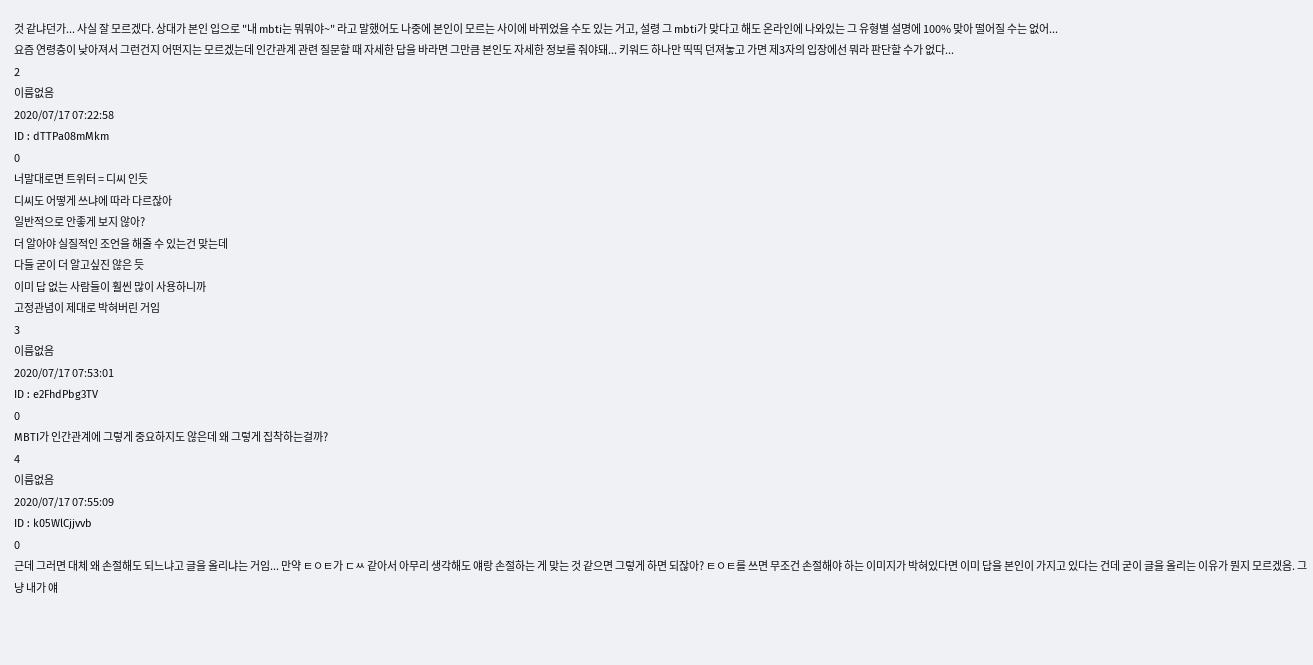것 같냐던가... 사실 잘 모르겠다. 상대가 본인 입으로 "내 mbti는 뭐뭐야~" 라고 말했어도 나중에 본인이 모르는 사이에 바뀌었을 수도 있는 거고, 설령 그 mbti가 맞다고 해도 온라인에 나와있는 그 유형별 설명에 100% 맞아 떨어질 수는 없어...
요즘 연령층이 낮아져서 그런건지 어떤지는 모르겠는데 인간관계 관련 질문할 때 자세한 답을 바라면 그만큼 본인도 자세한 정보를 줘야돼... 키워드 하나만 띡띡 던져놓고 가면 제3자의 입장에선 뭐라 판단할 수가 없다...
2
이름없음
2020/07/17 07:22:58
ID : dTTPa08mMkm
0
너말대로면 트위터 = 디씨 인듯
디씨도 어떻게 쓰냐에 따라 다르잖아
일반적으로 안좋게 보지 않아?
더 알아야 실질적인 조언을 해줄 수 있는건 맞는데
다들 굳이 더 알고싶진 않은 듯
이미 답 없는 사람들이 훨씬 많이 사용하니까
고정관념이 제대로 박혀버린 거임
3
이름없음
2020/07/17 07:53:01
ID : e2FhdPbg3TV
0
MBTI가 인간관계에 그렇게 중요하지도 않은데 왜 그렇게 집착하는걸까?
4
이름없음
2020/07/17 07:55:09
ID : k05WlCjjvvb
0
근데 그러면 대체 왜 손절해도 되느냐고 글을 올리냐는 거임... 만약 ㅌㅇㅌ가 ㄷㅆ 같아서 아무리 생각해도 얘랑 손절하는 게 맞는 것 같으면 그렇게 하면 되잖아? ㅌㅇㅌ를 쓰면 무조건 손절해야 하는 이미지가 박혀있다면 이미 답을 본인이 가지고 있다는 건데 굳이 글을 올리는 이유가 뭔지 모르겠음. 그냥 내가 얘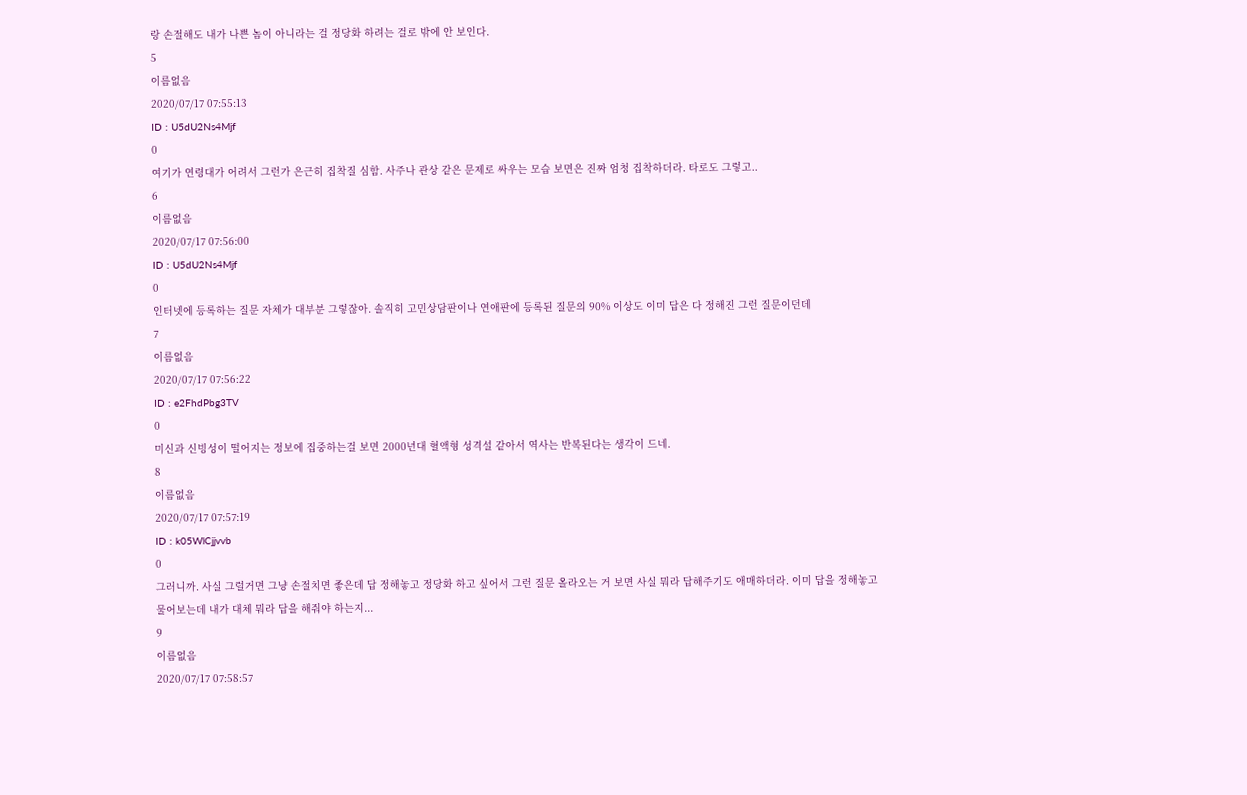랑 손절해도 내가 나쁜 놈이 아니라는 걸 정당화 하려는 걸로 밖에 안 보인다.
5
이름없음
2020/07/17 07:55:13
ID : U5dU2Ns4Mjf
0
여기가 연령대가 어려서 그런가 은근히 집착질 심함. 사주나 관상 같은 문제로 싸우는 모습 보면은 진짜 엄청 집착하더라. 타로도 그렇고..
6
이름없음
2020/07/17 07:56:00
ID : U5dU2Ns4Mjf
0
인터넷에 등록하는 질문 자체가 대부분 그렇잖아. 솔직히 고민상담판이나 연애판에 등록된 질문의 90% 이상도 이미 답은 다 정해진 그런 질문이던데
7
이름없음
2020/07/17 07:56:22
ID : e2FhdPbg3TV
0
미신과 신빙성이 떨어지는 정보에 집중하는걸 보면 2000년대 혈액형 성격설 같아서 역사는 반복된다는 생각이 드네.
8
이름없음
2020/07/17 07:57:19
ID : k05WlCjjvvb
0
그러니까. 사실 그럴거면 그냥 손절치면 좋은데 답 정해놓고 정당화 하고 싶어서 그런 질문 올라오는 거 보면 사실 뭐라 답해주기도 애매하더라. 이미 답을 정해놓고 물어보는데 내가 대체 뭐라 답을 해줘야 하는지...
9
이름없음
2020/07/17 07:58:57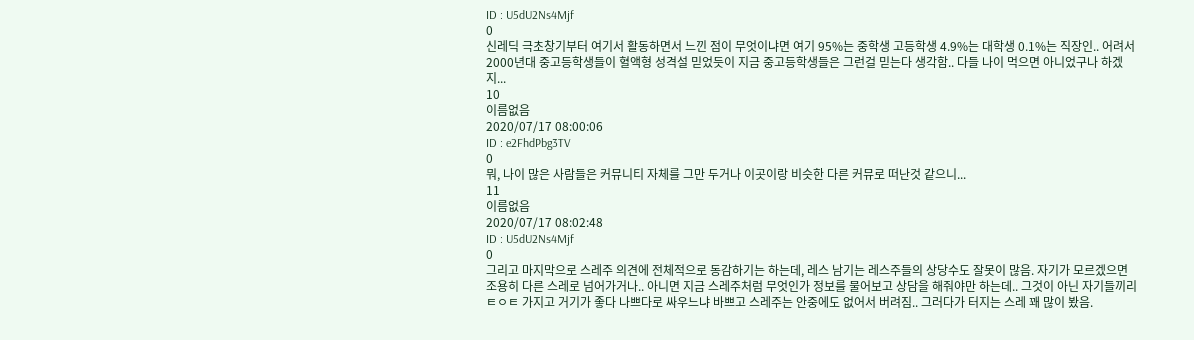ID : U5dU2Ns4Mjf
0
신레딕 극초창기부터 여기서 활동하면서 느낀 점이 무엇이냐면 여기 95%는 중학생 고등학생 4.9%는 대학생 0.1%는 직장인.. 어려서 2000년대 중고등학생들이 혈액형 성격설 믿었듯이 지금 중고등학생들은 그런걸 믿는다 생각함.. 다들 나이 먹으면 아니었구나 하겠지...
10
이름없음
2020/07/17 08:00:06
ID : e2FhdPbg3TV
0
뭐, 나이 많은 사람들은 커뮤니티 자체를 그만 두거나 이곳이랑 비슷한 다른 커뮤로 떠난것 같으니...
11
이름없음
2020/07/17 08:02:48
ID : U5dU2Ns4Mjf
0
그리고 마지막으로 스레주 의견에 전체적으로 동감하기는 하는데, 레스 남기는 레스주들의 상당수도 잘못이 많음. 자기가 모르겠으면 조용히 다른 스레로 넘어가거나.. 아니면 지금 스레주처럼 무엇인가 정보를 물어보고 상담을 해줘야만 하는데.. 그것이 아닌 자기들끼리 ㅌㅇㅌ 가지고 거기가 좋다 나쁘다로 싸우느냐 바쁘고 스레주는 안중에도 없어서 버려짐.. 그러다가 터지는 스레 꽤 많이 봤음.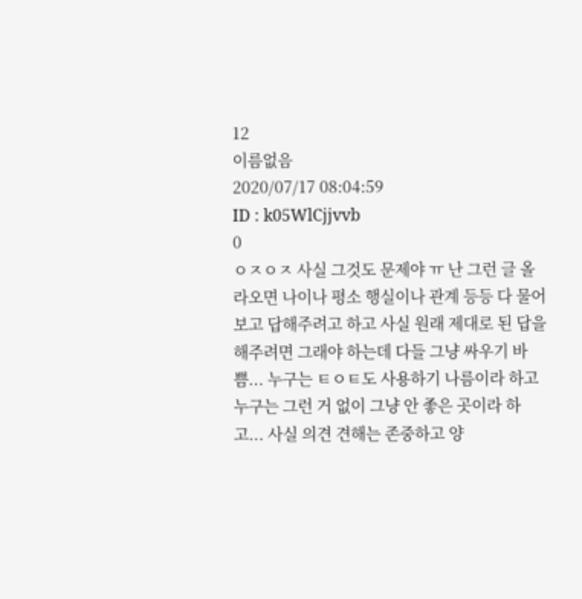12
이름없음
2020/07/17 08:04:59
ID : k05WlCjjvvb
0
ㅇㅈㅇㅈ 사실 그것도 문제야 ㅠ 난 그런 글 올라오면 나이나 평소 행실이나 관계 등등 다 물어보고 답해주려고 하고 사실 원래 제대로 된 답을 해주려면 그래야 하는데 다들 그냥 싸우기 바쁨... 누구는 ㅌㅇㅌ도 사용하기 나름이라 하고 누구는 그런 거 없이 그냥 안 좋은 곳이라 하고... 사실 의견 견해는 존중하고 양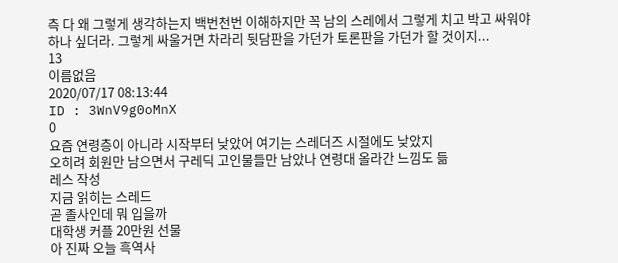측 다 왜 그렇게 생각하는지 백번천번 이해하지만 꼭 남의 스레에서 그렇게 치고 박고 싸워야 하나 싶더라. 그렇게 싸울거면 차라리 뒷담판을 가던가 토론판을 가던가 할 것이지...
13
이름없음
2020/07/17 08:13:44
ID : 3WnV9g0oMnX
0
요즘 연령층이 아니라 시작부터 낮았어 여기는 스레더즈 시절에도 낮았지
오히려 회원만 남으면서 구레딕 고인물들만 남았나 연령대 올라간 느낌도 듦
레스 작성
지금 읽히는 스레드
곧 졸사인데 뭐 입을까
대학생 커플 20만원 선물
아 진짜 오늘 흑역사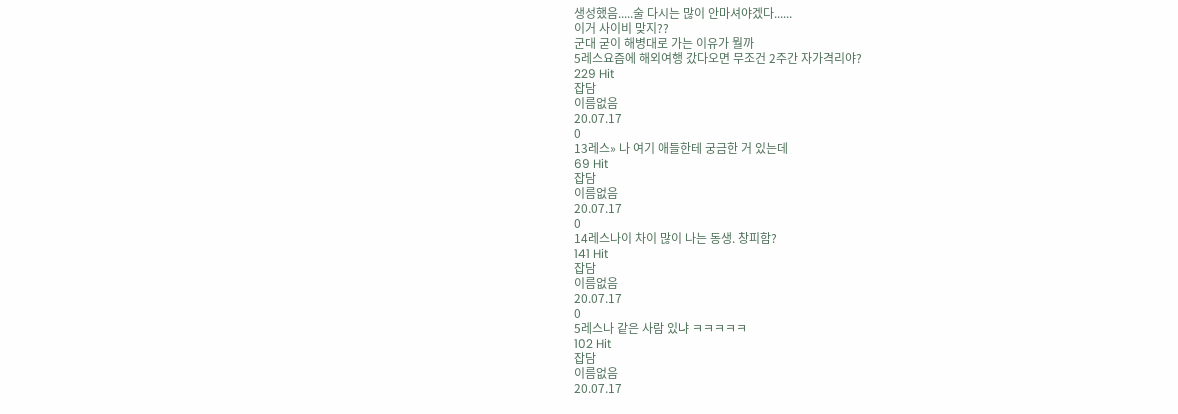생성했음.....술 다시는 많이 안마셔야겠다......
이거 사이비 맞지??
군대 굳이 해병대로 가는 이유가 뭘까
5레스요즘에 해외여행 갔다오면 무조건 2주간 자가격리야?
229 Hit
잡담
이름없음
20.07.17
0
13레스» 나 여기 애들한테 궁금한 거 있는데
69 Hit
잡담
이름없음
20.07.17
0
14레스나이 차이 많이 나는 동생. 창피함?
141 Hit
잡담
이름없음
20.07.17
0
5레스나 같은 사람 있냐 ㅋㅋㅋㅋㅋ
102 Hit
잡담
이름없음
20.07.17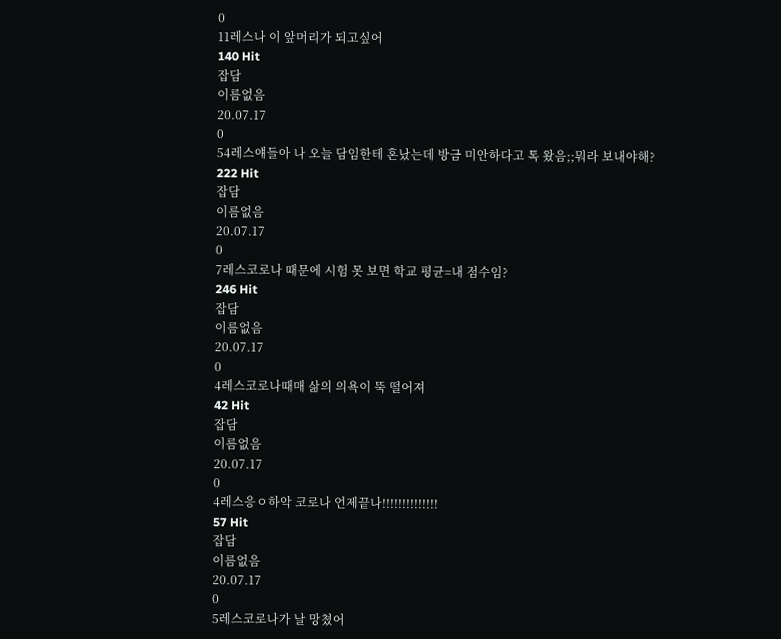0
11레스나 이 앞머리가 되고싶어
140 Hit
잡담
이름없음
20.07.17
0
54레스얘들아 나 오늘 담임한테 혼났는데 방금 미안하다고 톡 왔음;;뭐라 보내야해?
222 Hit
잡담
이름없음
20.07.17
0
7레스코로나 때문에 시험 못 보면 학교 평균=내 점수임?
246 Hit
잡담
이름없음
20.07.17
0
4레스코로나때매 삶의 의욕이 뚝 떨어져
42 Hit
잡담
이름없음
20.07.17
0
4레스응ㅇ하악 코로나 언제끝나!!!!!!!!!!!!!!
57 Hit
잡담
이름없음
20.07.17
0
5레스코로나가 날 망쳤어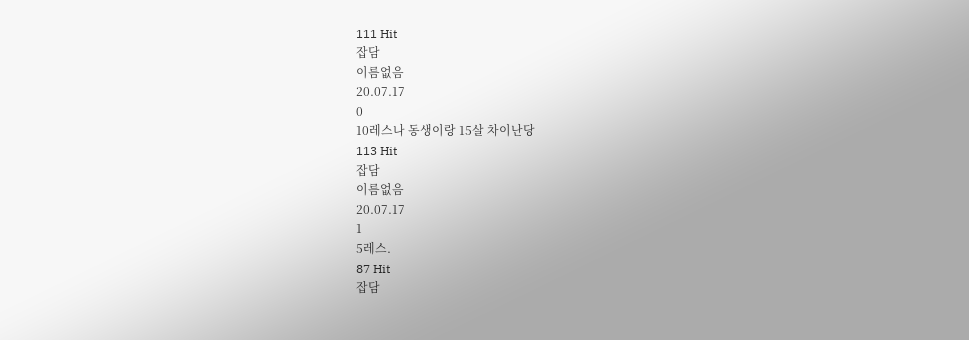111 Hit
잡담
이름없음
20.07.17
0
10레스나 동생이랑 15살 차이난당
113 Hit
잡담
이름없음
20.07.17
1
5레스.
87 Hit
잡담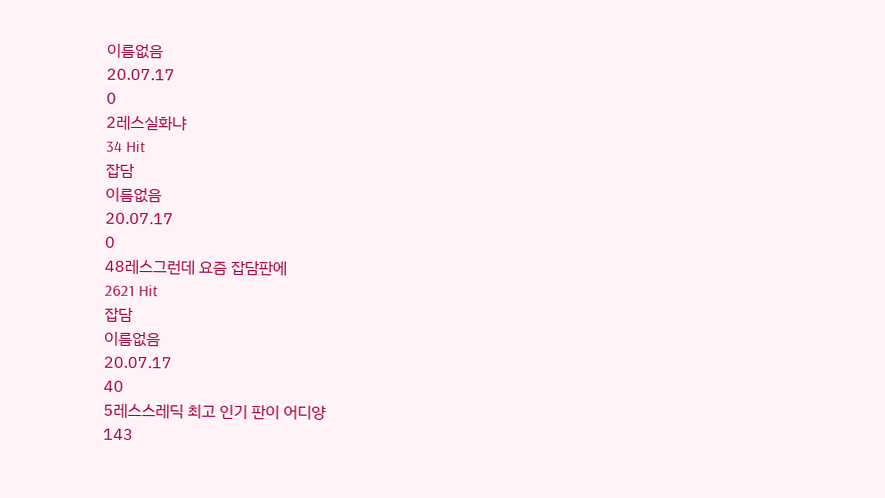이름없음
20.07.17
0
2레스실화냐
34 Hit
잡담
이름없음
20.07.17
0
48레스그런데 요즘 잡담판에
2621 Hit
잡담
이름없음
20.07.17
40
5레스스레딕 최고 인기 판이 어디양
143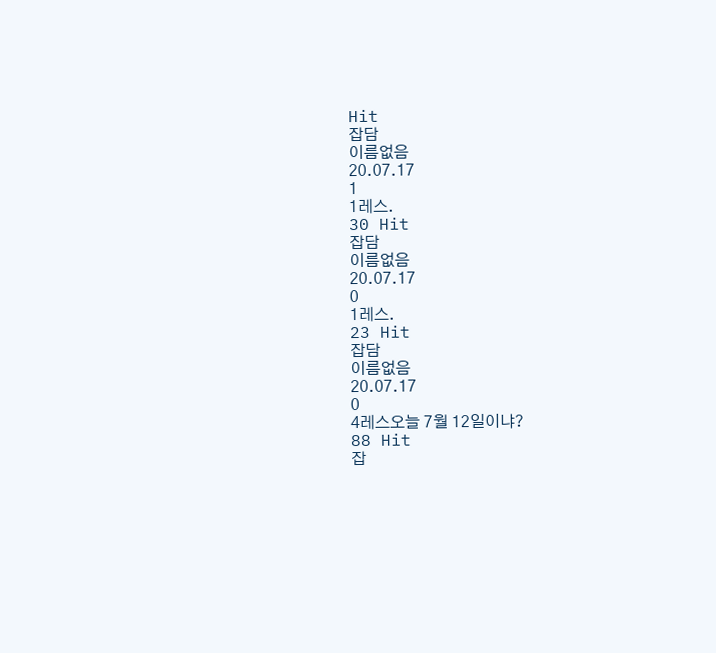Hit
잡담
이름없음
20.07.17
1
1레스.
30 Hit
잡담
이름없음
20.07.17
0
1레스.
23 Hit
잡담
이름없음
20.07.17
0
4레스오늘 7월 12일이냐?
88 Hit
잡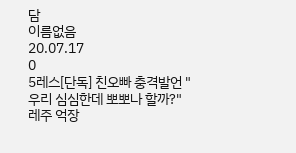담
이름없음
20.07.17
0
5레스[단독] 친오빠 충격발언 "우리 심심한데 뽀뽀나 할까?" 레주 억장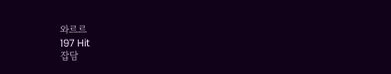와르르
197 Hit
잡담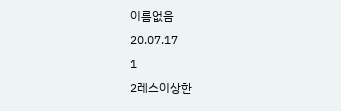이름없음
20.07.17
1
2레스이상한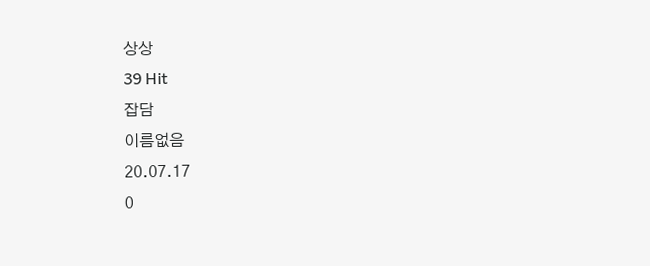상상
39 Hit
잡담
이름없음
20.07.17
0